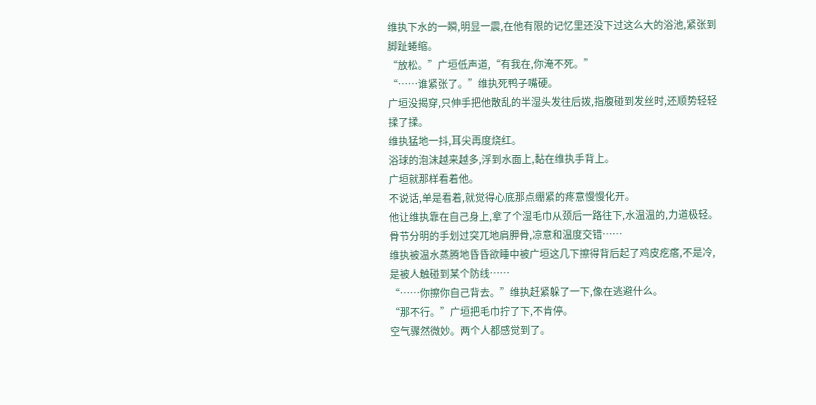维执下水的一瞬,明显一震,在他有限的记忆里还没下过这么大的浴池,紧张到脚趾蜷缩。
“放松。”广垣低声道,“有我在,你淹不死。”
“……谁紧张了。”维执死鸭子嘴硬。
广垣没揭穿,只伸手把他散乱的半湿头发往后拨,指腹碰到发丝时,还顺势轻轻揉了揉。
维执猛地一抖,耳尖再度烧红。
浴球的泡沫越来越多,浮到水面上,黏在维执手背上。
广垣就那样看着他。
不说话,单是看着,就觉得心底那点绷紧的疼意慢慢化开。
他让维执靠在自己身上,拿了个湿毛巾从颈后一路往下,水温温的,力道极轻。骨节分明的手划过突兀地肩胛骨,凉意和温度交错……
维执被温水蒸腾地昏昏欲睡中被广垣这几下擦得背后起了鸡皮疙瘩,不是冷,是被人触碰到某个防线……
“……你擦你自己背去。”维执赶紧躲了一下,像在逃避什么。
“那不行。”广垣把毛巾拧了下,不肯停。
空气骤然微妙。两个人都感觉到了。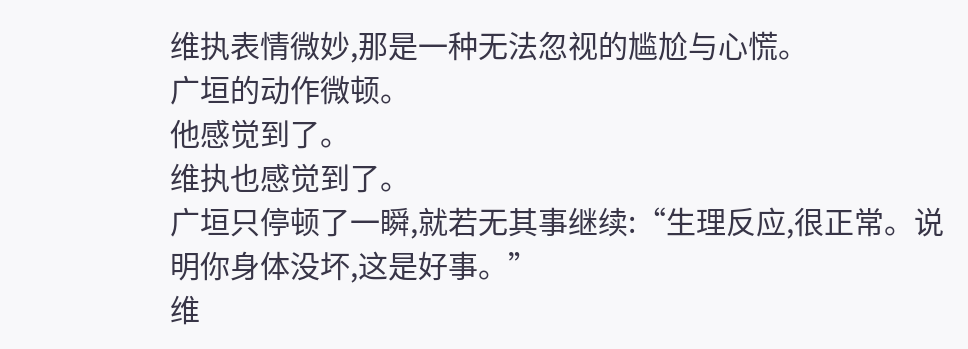维执表情微妙,那是一种无法忽视的尴尬与心慌。
广垣的动作微顿。
他感觉到了。
维执也感觉到了。
广垣只停顿了一瞬,就若无其事继续:“生理反应,很正常。说明你身体没坏,这是好事。”
维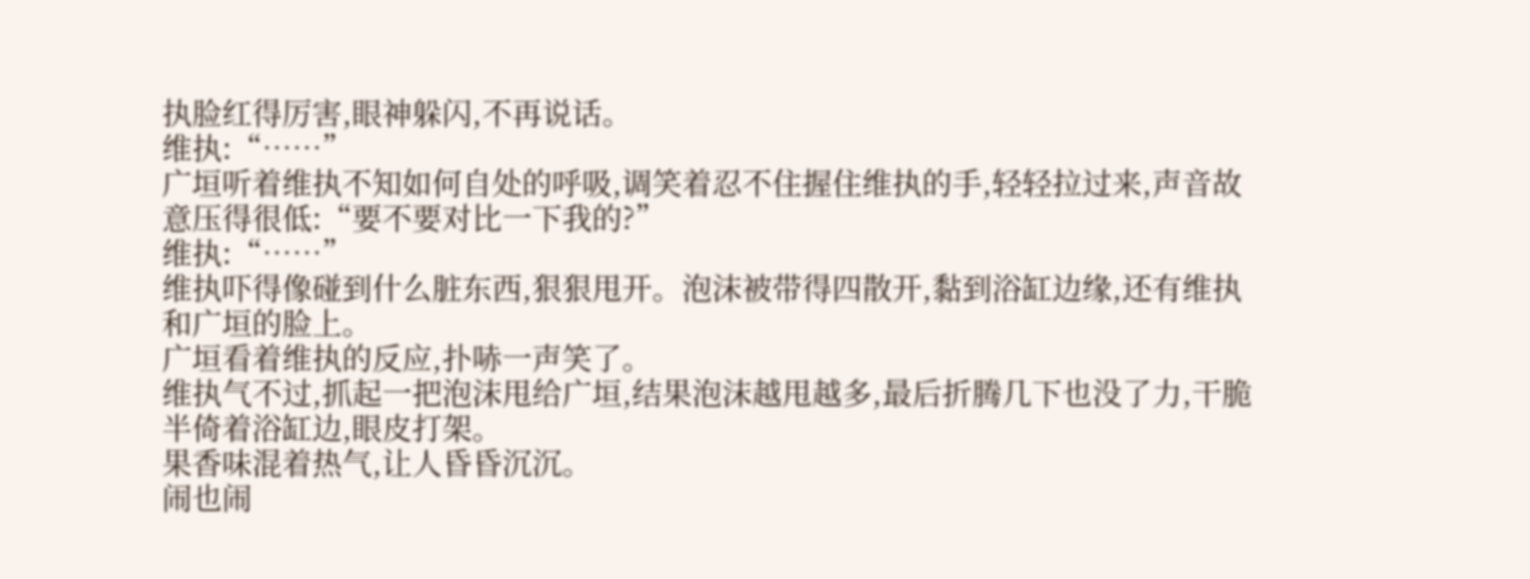执脸红得厉害,眼神躲闪,不再说话。
维执:“……”
广垣听着维执不知如何自处的呼吸,调笑着忍不住握住维执的手,轻轻拉过来,声音故意压得很低:“要不要对比一下我的?”
维执:“……”
维执吓得像碰到什么脏东西,狠狠甩开。泡沫被带得四散开,黏到浴缸边缘,还有维执和广垣的脸上。
广垣看着维执的反应,扑哧一声笑了。
维执气不过,抓起一把泡沫甩给广垣,结果泡沫越甩越多,最后折腾几下也没了力,干脆半倚着浴缸边,眼皮打架。
果香味混着热气,让人昏昏沉沉。
闹也闹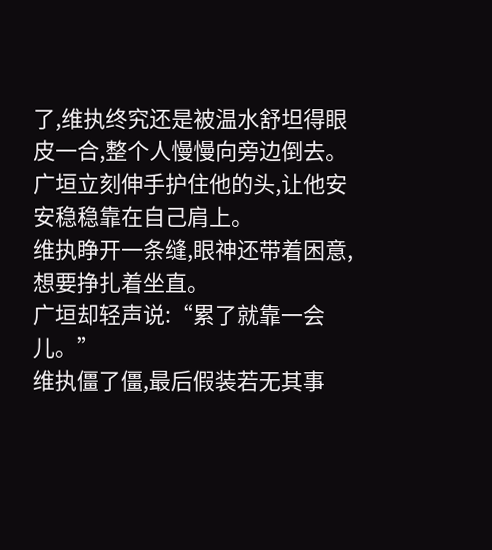了,维执终究还是被温水舒坦得眼皮一合,整个人慢慢向旁边倒去。
广垣立刻伸手护住他的头,让他安安稳稳靠在自己肩上。
维执睁开一条缝,眼神还带着困意,想要挣扎着坐直。
广垣却轻声说:“累了就靠一会儿。”
维执僵了僵,最后假装若无其事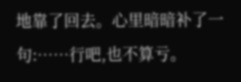地靠了回去。心里暗暗补了一句:……行吧,也不算亏。